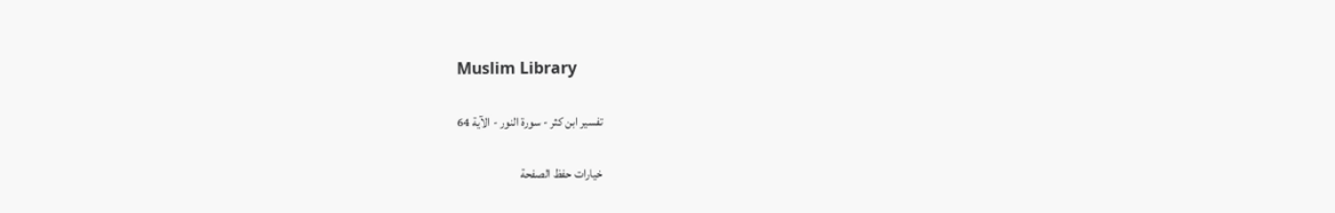Muslim Library

تفسير ابن كثر - سورة النور - الآية 64

خيارات حفظ الصفحة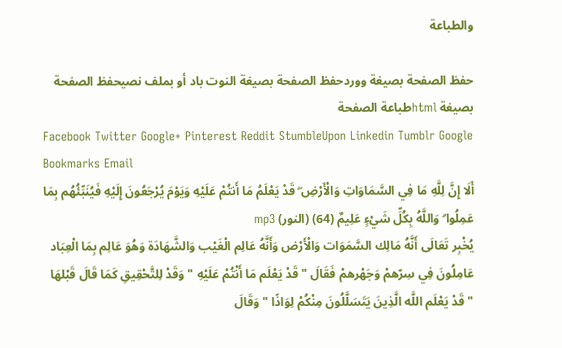والطباعة

حفظ الصفحة بصيغة ووردحفظ الصفحة بصيغة النوت باد أو بملف نصيحفظ الصفحة بصيغة htmlطباعة الصفحة
Facebook Twitter Google+ Pinterest Reddit StumbleUpon Linkedin Tumblr Google Bookmarks Email
أَلَا إِنَّ لِلَّهِ مَا فِي السَّمَاوَاتِ وَالْأَرْضِ ۖ قَدْ يَعْلَمُ مَا أَنتُمْ عَلَيْهِ وَيَوْمَ يُرْجَعُونَ إِلَيْهِ فَيُنَبِّئُهُم بِمَا عَمِلُوا ۗ وَاللَّهُ بِكُلِّ شَيْءٍ عَلِيمٌ (64) (النور) mp3
يُخْبِر تَعَالَى أَنَّهُ مَالِك السَّمَوَات وَالْأَرْض وَأَنَّهُ عَالِم الْغَيْب وَالشَّهَادَة وَهُوَ عَالِم بِمَا الْعِبَاد عَامِلُونَ فِي سِرّهمْ وَجَهْرهمْ فَقَالَ " قَدْ يَعْلَم مَا أَنْتُمْ عَلَيْهِ " وَقَدْ لِلتَّحْقِيقِ كَمَا قَالَ قَبْلهَا " قَدْ يَعْلَم اللَّه الَّذِينَ يَتَسَلَّلُونَ مِنْكُمْ لِوَاذًا " وَقَالَ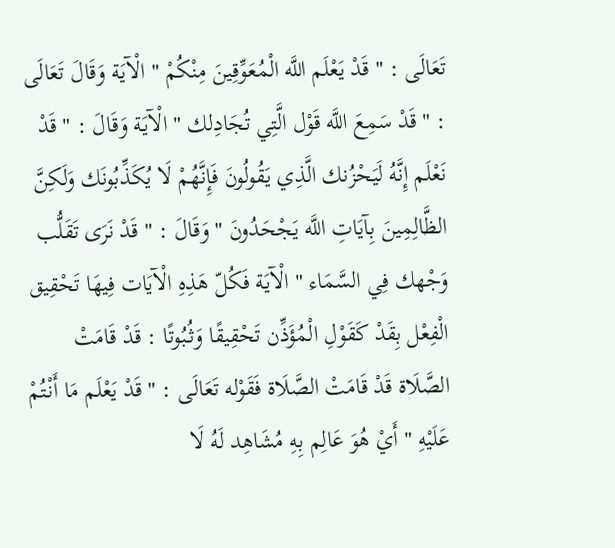تَعَالَى : " قَدْ يَعْلَم اللَّه الْمُعَوِّقِينَ مِنْكُمْ " الْآيَة وَقَالَ تَعَالَى : " قَدْ سَمِعَ اللَّه قَوْل الَّتِي تُجَادِلك " الْآيَة وَقَالَ : " قَدْ نَعْلَم إِنَّهُ لَيَحْزُنك الَّذِي يَقُولُونَ فَإِنَّهُمْ لَا يُكَذِّبُونَك وَلَكِنَّ الظَّالِمِينَ بِآيَاتِ اللَّه يَجْحَدُونَ " وَقَالَ : " قَدْ نَرَى تَقَلُّب وَجْهك فِي السَّمَاء " الْآيَة فَكُلّ هَذِهِ الْآيَات فِيهَا تَحْقِيق الْفِعْل بِقَدْ كَقَوْلِ الْمُؤَذِّن تَحْقِيقًا وَثُبُوتًا : قَدْ قَامَتْ الصَّلَاة قَدْ قَامَتْ الصَّلَاة فَقَوْله تَعَالَى : " قَدْ يَعْلَم مَا أَنْتُمْ عَلَيْهِ " أَيْ هُوَ عَالِم بِهِ مُشَاهِد لَهُ لَا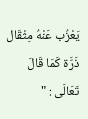يَعْزُب عَنْهُ مِثْقَال ذَرَّة كَمَا قَالَ تَعَالَى : "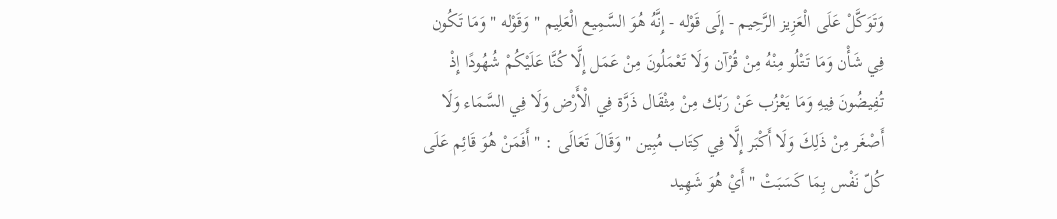وَتَوَكَّلْ عَلَى الْعَزِيز الرَّحِيم - إِلَى قَوْله - إِنَّهُ هُوَ السَّمِيع الْعَلِيم " وَقَوْله " وَمَا تَكُون فِي شَأْن وَمَا تَتْلُو مِنْهُ مِنْ قُرْآن وَلَا تَعْمَلُونَ مِنْ عَمَل إِلَّا كُنَّا عَلَيْكُمْ شُهُودًا إِذْ تُفِيضُونَ فِيهِ وَمَا يَعْزُب عَنْ رَبّك مِنْ مِثْقَال ذَرَّة فِي الْأَرْض وَلَا فِي السَّمَاء وَلَا أَصْغَر مِنْ ذَلِكَ وَلَا أَكْبَر إِلَّا فِي كِتَاب مُبِين " وَقَالَ تَعَالَى : " أَفَمَنْ هُوَ قَائِم عَلَى كُلّ نَفْس بِمَا كَسَبَتْ " أَيْ هُوَ شَهِيد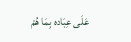عَلَى عِبَاده بِمَا هُمْ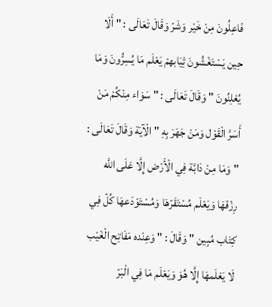فَاعِلُونَ مِنْ خَيْر وَشَرّ وَقَالَ تَعَالَى : " أَلَا حِين يَسْتَغْشُونَ ثِيَابهمْ يَعْلَم مَا يُسِرُّونَ وَمَا يُعْلِنُونَ " وَقَالَ تَعَالَى : " سَوَاء مِنْكُمْ مَنْ أَسَرَّ الْقَوْل وَمَنْ جَهَرَ بِهِ " الْآيَة وَقَالَ تَعَالَى : " وَمَا مِنْ دَابَّة فِي الْأَرْض إِلَّا عَلَى اللَّه رِزْقهَا وَيَعْلَم مُسْتَقَرّهَا وَمُسْتَوْدَعهَا كُلّ فِي كِتَاب مُبِين " وَقَالَ : " وَعِنْده مَفَاتِح الْغَيْب لَا يَعْلَمهَا إِلَّا هُوَ وَيَعْلَم مَا فِي الْبَرّ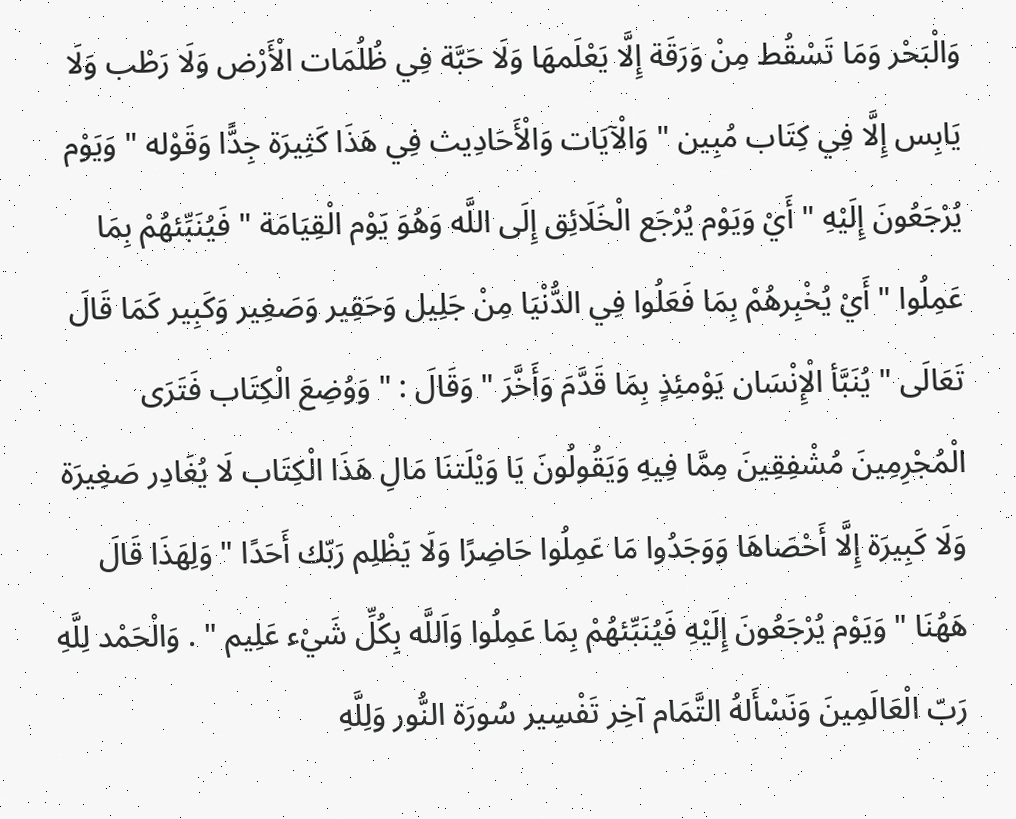وَالْبَحْر وَمَا تَسْقُط مِنْ وَرَقَة إِلَّا يَعْلَمهَا وَلَا حَبَّة فِي ظُلُمَات الْأَرْض وَلَا رَطْب وَلَا يَابِس إِلَّا فِي كِتَاب مُبِين " وَالْآيَات وَالْأَحَادِيث فِي هَذَا كَثِيرَة جِدًّا وَقَوْله " وَيَوْم يُرْجَعُونَ إِلَيْهِ " أَيْ وَيَوْم يُرْجَع الْخَلَائِق إِلَى اللَّه وَهُوَ يَوْم الْقِيَامَة " فَيُنَبِّئهُمْ بِمَا عَمِلُوا " أَيْ يُخْبِرهُمْ بِمَا فَعَلُوا فِي الدُّنْيَا مِنْ جَلِيل وَحَقِير وَصَغِير وَكَبِير كَمَا قَالَ تَعَالَى " يُنَبَّأ الْإِنْسَان يَوْمئِذٍ بِمَا قَدَّمَ وَأَخَّرَ " وَقَالَ : " وَوُضِعَ الْكِتَاب فَتَرَى الْمُجْرِمِينَ مُشْفِقِينَ مِمَّا فِيهِ وَيَقُولُونَ يَا وَيْلَتنَا مَالِ هَذَا الْكِتَاب لَا يُغَادِر صَغِيرَة وَلَا كَبِيرَة إِلَّا أَحْصَاهَا وَوَجَدُوا مَا عَمِلُوا حَاضِرًا وَلَا يَظْلِم رَبّك أَحَدًا " وَلِهَذَا قَالَ هَهُنَا " وَيَوْم يُرْجَعُونَ إِلَيْهِ فَيُنَبِّئهُمْ بِمَا عَمِلُوا وَاَللَّه بِكُلِّ شَيْء عَلِيم " . وَالْحَمْد لِلَّهِ رَبّ الْعَالَمِينَ وَنَسْأَلهُ التَّمَام آخِر تَفْسِير سُورَة النُّور وَلِلَّهِ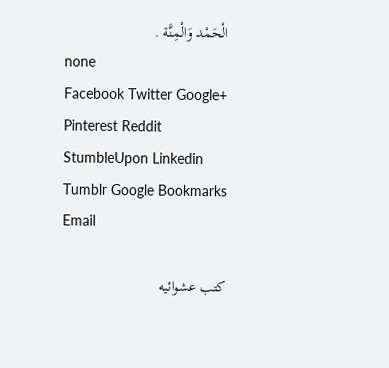الْحَمْد وَالْمِنَّة .
none
Facebook Twitter Google+ Pinterest Reddit StumbleUpon Linkedin Tumblr Google Bookmarks Email

كتب عشوائيه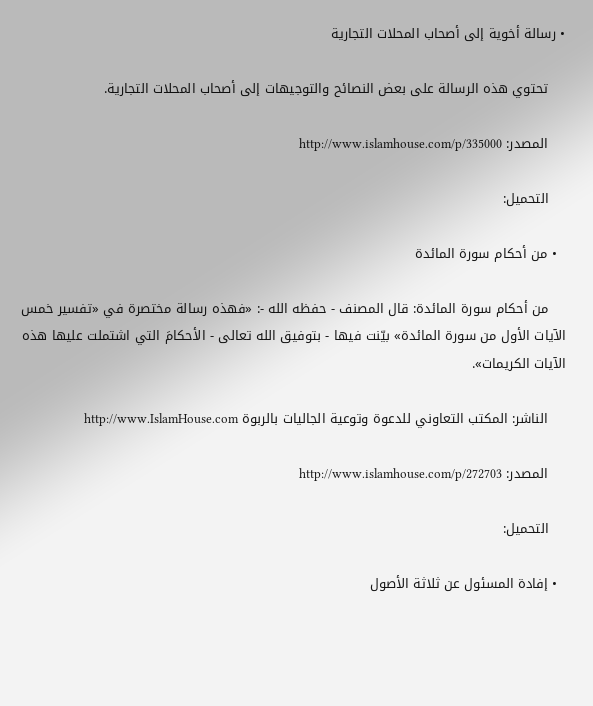• رسالة أخوية إلى أصحاب المحلات التجارية

    تحتوي هذه الرسالة على بعض النصائح والتوجيهات إلى أصحاب المحلات التجارية.

    المصدر: http://www.islamhouse.com/p/335000

    التحميل:

  • من أحكام سورة المائدة

    من أحكام سورة المائدة: قال المصنف - حفظه الله -: «فهذه رسالة مختصرة في «تفسير خمس الآيات الأول من سورة المائدة» بيّنت فيها - بتوفيق الله تعالى - الأحكامَ التي اشتملت عليها هذه الآيات الكريمات».

    الناشر: المكتب التعاوني للدعوة وتوعية الجاليات بالربوة http://www.IslamHouse.com

    المصدر: http://www.islamhouse.com/p/272703

    التحميل:

  • إفادة المسئول عن ثلاثة الأصول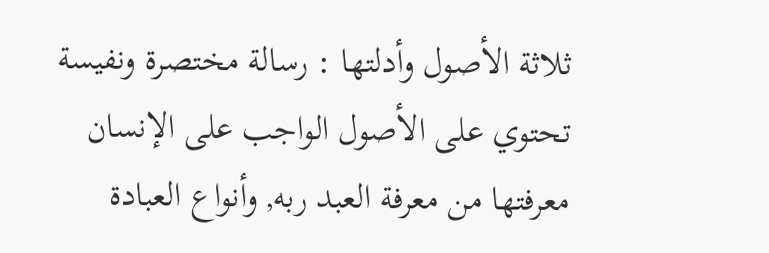ثلاثة الأصول وأدلتها : رسالة مختصرة ونفيسة تحتوي على الأصول الواجب على الإنسان معرفتها من معرفة العبد ربه, وأنواع العبادة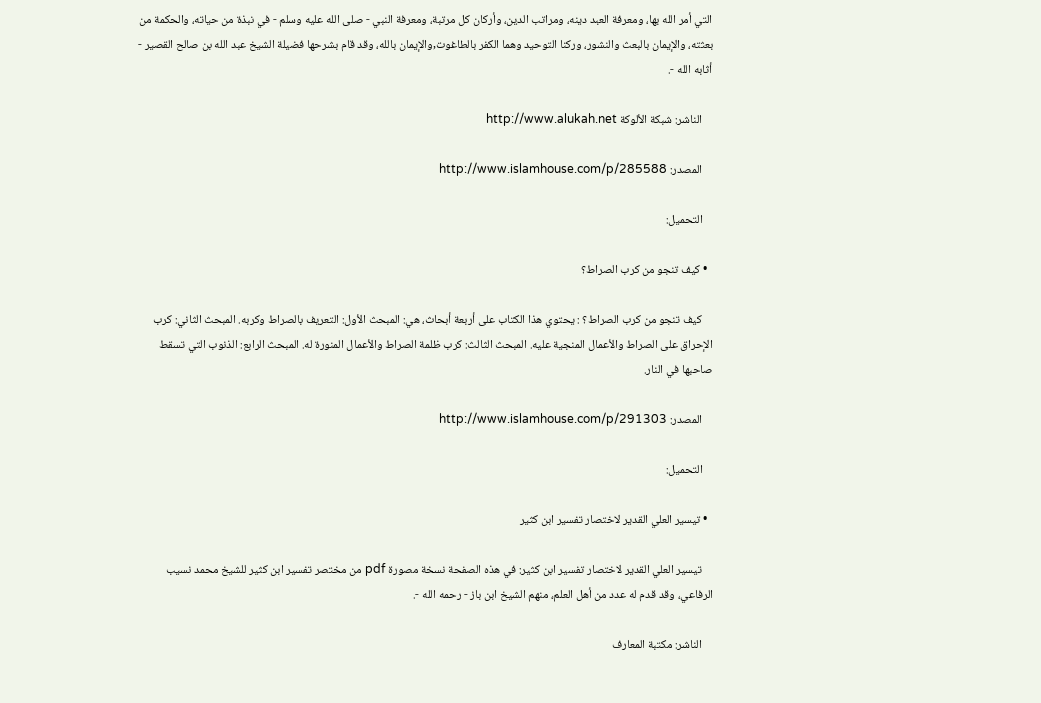التي أمر الله بها، ومعرفة العبد دينه، ومراتب الدين، وأركان كل مرتبة، ومعرفة النبي - صلى الله عليه وسلم - في نبذة من حياته، والحكمة من بعثته، والإيمان بالبعث والنشور، وركنا التوحيد وهما الكفر بالطاغوت,والإيمان بالله، وقد قام بشرحها فضيلة الشيخ عبد الله بن صالح القصير - أثابه الله -.

    الناشر: شبكة الألوكة http://www.alukah.net

    المصدر: http://www.islamhouse.com/p/285588

    التحميل:

  • كيف تنجو من كرب الصراط؟

    كيف تنجو من كرب الصراط؟ : يحتوي هذا الكتاب على أربعة أبحاث، هي: المبحث الأول: التعريف بالصراط وكربه. المبحث الثاني: كرب الإحراق على الصراط والأعمال المنجية عليه. المبحث الثالث: كرب ظلمة الصراط والأعمال المنورة له. المبحث الرابع: الذنوب التي تسقط صاحبها في النار.

    المصدر: http://www.islamhouse.com/p/291303

    التحميل:

  • تيسير العلي القدير لاختصار تفسير ابن كثير

    تيسير العلي القدير لاختصار تفسير ابن كثير: في هذه الصفحة نسخة مصورة pdf من مختصر تفسير ابن كثير للشيخ محمد نسيب الرفاعي، وقد قدم له عدد من أهل العلم، منهم الشيخ ابن باز - رحمه الله -.

    الناشر: مكتبة المعارف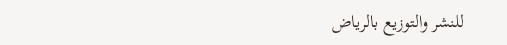للنشر والتوزيع بالرياض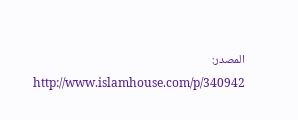المصدر: http://www.islamhouse.com/p/340942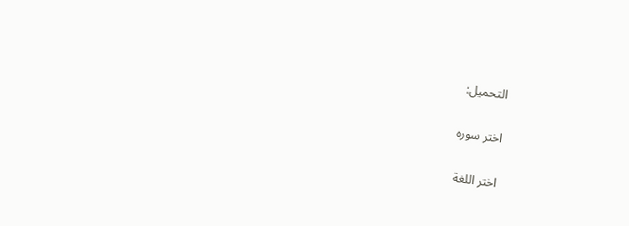التحميل:

اختر سوره

اختر اللغة